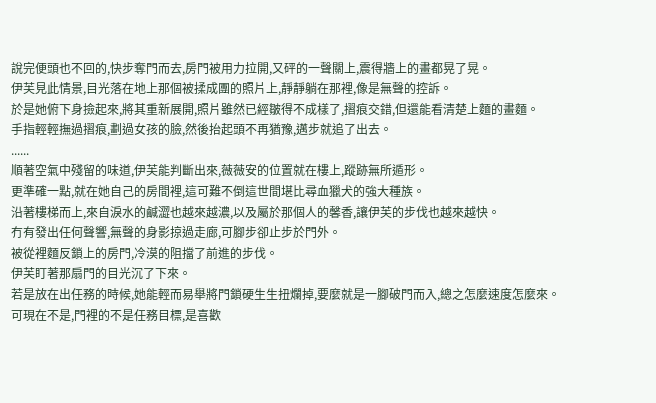說完便頭也不回的,快步奪門而去,房門被用力拉開,又砰的一聲關上,震得牆上的畫都晃了晃。
伊芙見此情景,目光落在地上那個被揉成團的照片上,靜靜躺在那裡,像是無聲的控訴。
於是她俯下身撿起來,將其重新展開,照片雖然已經皺得不成樣了,摺痕交錯,但還能看清楚上麵的畫麵。
手指輕輕撫過摺痕,劃過女孩的臉,然後抬起頭不再猶豫,邁步就追了出去。
......
順著空氣中殘留的味道,伊芙能判斷出來,薇薇安的位置就在樓上,蹤跡無所遁形。
更準確一點,就在她自己的房間裡,這可難不倒這世間堪比尋血獵犬的強大種族。
沿著樓梯而上,來自淚水的鹹澀也越來越濃,以及屬於那個人的馨香,讓伊芙的步伐也越來越快。
冇有發出任何聲響,無聲的身影掠過走廊,可腳步卻止步於門外。
被從裡麵反鎖上的房門,冷漠的阻擋了前進的步伐。
伊芙盯著那扇門的目光沉了下來。
若是放在出任務的時候,她能輕而易舉將門鎖硬生生扭爛掉,要麼就是一腳破門而入,總之怎麼速度怎麼來。
可現在不是,門裡的不是任務目標,是喜歡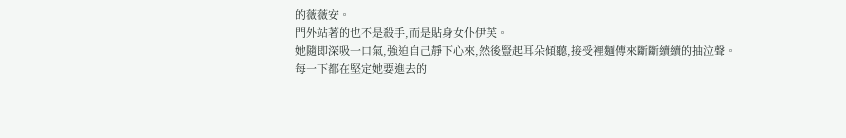的薇薇安。
門外站著的也不是殺手,而是貼身女仆伊芙。
她隨即深吸一口氣,強迫自己靜下心來,然後豎起耳朵傾聽,接受裡麵傳來斷斷續續的抽泣聲。
每一下都在堅定她要進去的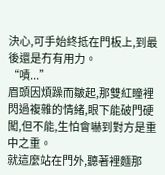決心,可手始終抵在門板上,到最後還是冇有用力。
“嘖...”
眉頭因煩躁而皺起,那雙紅瞳裡閃過複雜的情緒,眼下能破門硬闖,但不能,生怕會嚇到對方是重中之重。
就這麼站在門外,聽著裡麵那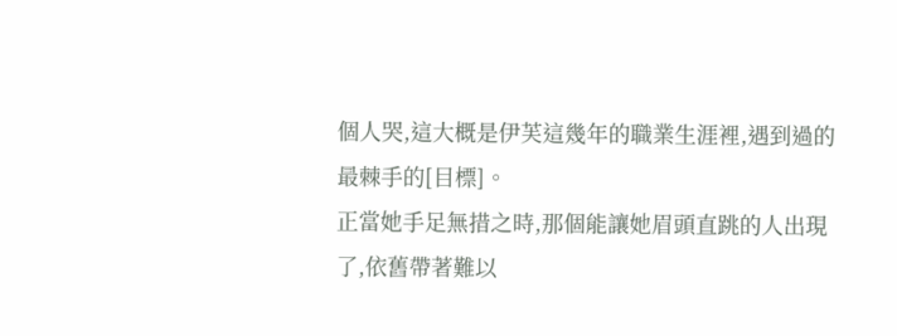個人哭,這大概是伊芙這幾年的職業生涯裡,遇到過的最棘手的[目標]。
正當她手足無措之時,那個能讓她眉頭直跳的人出現了,依舊帶著難以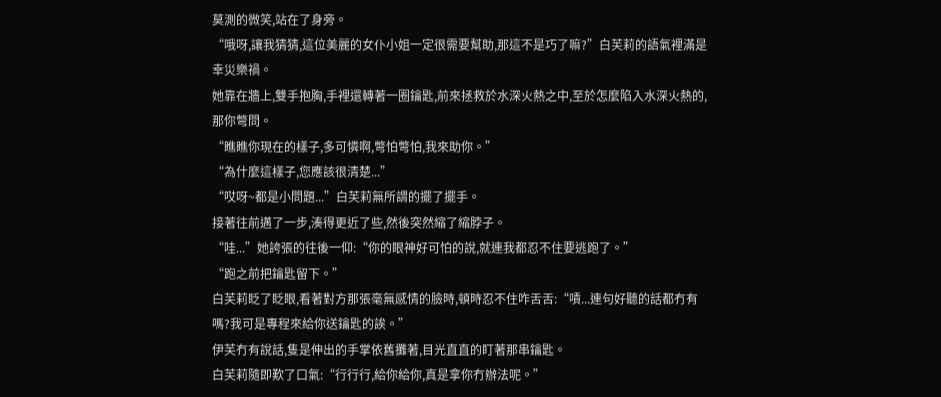莫測的微笑,站在了身旁。
“哦呀,讓我猜猜,這位美麗的女仆小姐一定很需要幫助,那這不是巧了嘛?”白芙莉的語氣裡滿是幸災樂禍。
她靠在牆上,雙手抱胸,手裡還轉著一圈鑰匙,前來拯救於水深火熱之中,至於怎麼陷入水深火熱的,那你彆問。
“瞧瞧你現在的樣子,多可憐啊,彆怕彆怕,我來助你。”
“為什麼這樣子,您應該很清楚...”
“哎呀~都是小問題...”白芙莉無所謂的擺了擺手。
接著往前邁了一步,湊得更近了些,然後突然縮了縮脖子。
“哇...”她誇張的往後一仰:“你的眼神好可怕的說,就連我都忍不住要逃跑了。”
“跑之前把鑰匙留下。”
白芙莉眨了眨眼,看著對方那張毫無感情的臉時,頓時忍不住咋舌舌:“嘖...連句好聽的話都冇有嗎?我可是專程來給你送鑰匙的誒。”
伊芙冇有說話,隻是伸出的手掌依舊攤著,目光直直的盯著那串鑰匙。
白芙莉隨即歎了口氣:“行行行,給你給你,真是拿你冇辦法呢。”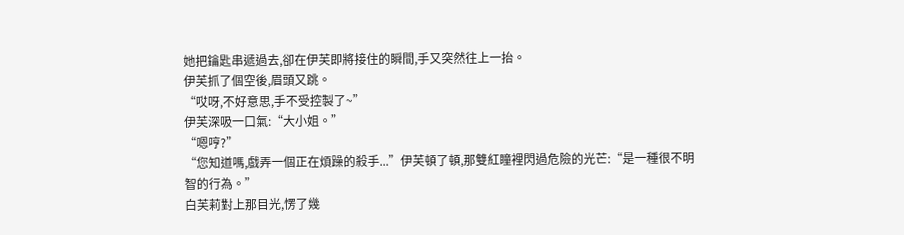她把鑰匙串遞過去,卻在伊芙即將接住的瞬間,手又突然往上一抬。
伊芙抓了個空後,眉頭又跳。
“哎呀,不好意思,手不受控製了~”
伊芙深吸一口氣:“大小姐。”
“嗯哼?”
“您知道嗎,戲弄一個正在煩躁的殺手...”伊芙頓了頓,那雙紅瞳裡閃過危險的光芒:“是一種很不明智的行為。”
白芙莉對上那目光,愣了幾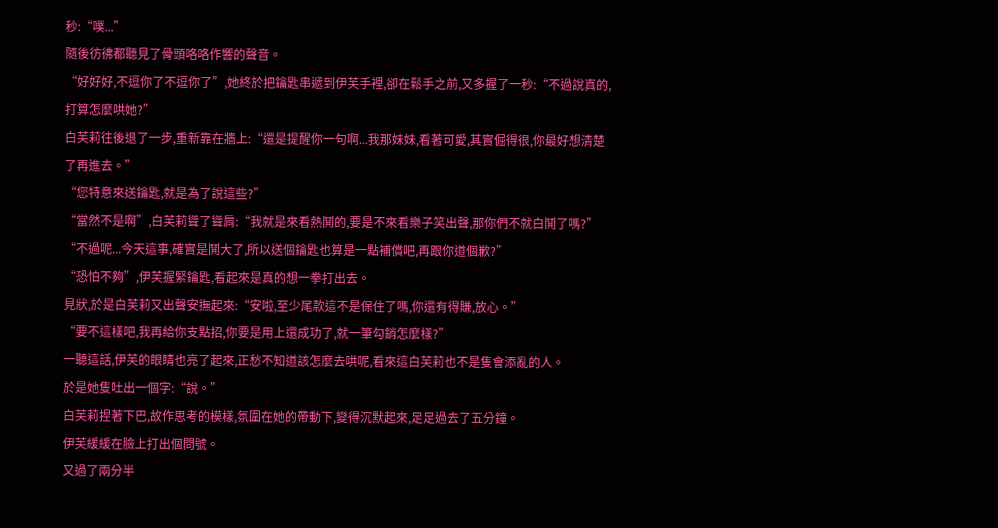秒:“噗...”
隨後彷彿都聽見了骨頭咯咯作響的聲音。
“好好好,不逗你了不逗你了”,她終於把鑰匙串遞到伊芙手裡,卻在鬆手之前,又多握了一秒:“不過說真的,打算怎麼哄她?”
白芙莉往後退了一步,重新靠在牆上:“還是提醒你一句啊...我那妹妹,看著可愛,其實倔得很,你最好想清楚了再進去。”
“您特意來送鑰匙,就是為了說這些?”
“當然不是啊”,白芙莉聳了聳肩:“我就是來看熱鬨的,要是不來看樂子笑出聲,那你們不就白鬨了嗎?”
“不過呢...今天這事,確實是鬨大了,所以送個鑰匙也算是一點補償吧,再跟你道個歉?”
“恐怕不夠”,伊芙握緊鑰匙,看起來是真的想一拳打出去。
見狀,於是白芙莉又出聲安撫起來:“安啦,至少尾款這不是保住了嗎,你還有得賺,放心。”
“要不這樣吧,我再給你支點招,你要是用上還成功了,就一筆勾銷怎麼樣?”
一聽這話,伊芙的眼睛也亮了起來,正愁不知道該怎麼去哄呢,看來這白芙莉也不是隻會添亂的人。
於是她隻吐出一個字:“說。”
白芙莉捏著下巴,故作思考的模樣,氛圍在她的帶動下,變得沉默起來,足足過去了五分鐘。
伊芙緩緩在臉上打出個問號。
又過了兩分半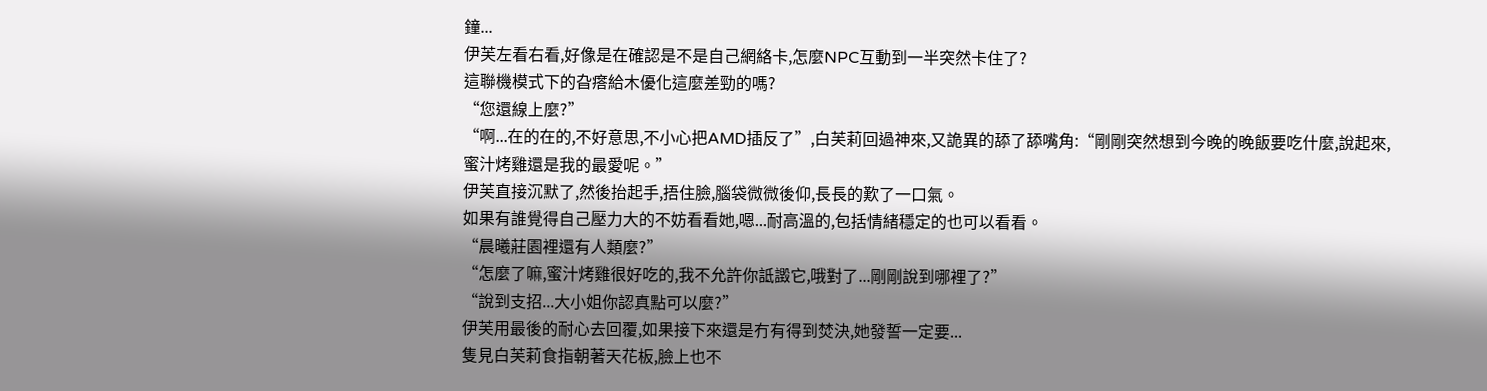鐘...
伊芙左看右看,好像是在確認是不是自己網絡卡,怎麼NPC互動到一半突然卡住了?
這聯機模式下的旮瘩給木優化這麼差勁的嗎?
“您還線上麼?”
“啊...在的在的,不好意思,不小心把AMD插反了”,白芙莉回過神來,又詭異的舔了舔嘴角:“剛剛突然想到今晚的晚飯要吃什麼,說起來,蜜汁烤雞還是我的最愛呢。”
伊芙直接沉默了,然後抬起手,捂住臉,腦袋微微後仰,長長的歎了一口氣。
如果有誰覺得自己壓力大的不妨看看她,嗯...耐高溫的,包括情緒穩定的也可以看看。
“晨曦莊園裡還有人類麼?”
“怎麼了嘛,蜜汁烤雞很好吃的,我不允許你詆譭它,哦對了...剛剛說到哪裡了?”
“說到支招...大小姐你認真點可以麼?”
伊芙用最後的耐心去回覆,如果接下來還是冇有得到焚決,她發誓一定要...
隻見白芙莉食指朝著天花板,臉上也不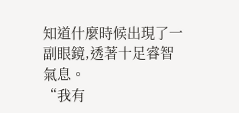知道什麼時候出現了一副眼鏡,透著十足睿智氣息。
“我有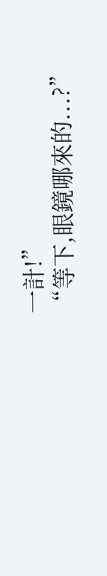一計!”
“等下,眼鏡哪來的...?”